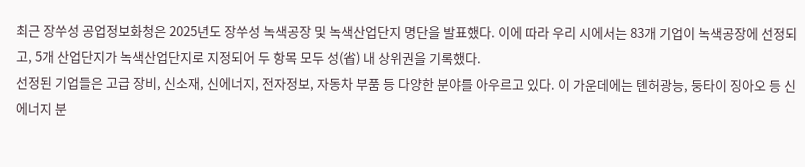최근 장쑤성 공업정보화청은 2025년도 장쑤성 녹색공장 및 녹색산업단지 명단을 발표했다. 이에 따라 우리 시에서는 83개 기업이 녹색공장에 선정되고, 5개 산업단지가 녹색산업단지로 지정되어 두 항목 모두 성(省) 내 상위권을 기록했다.
선정된 기업들은 고급 장비, 신소재, 신에너지, 전자정보, 자동차 부품 등 다양한 분야를 아우르고 있다. 이 가운데에는 톈허광능, 둥타이 징아오 등 신에너지 분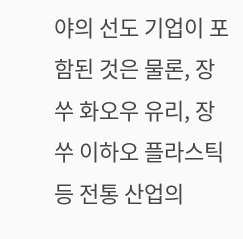야의 선도 기업이 포함된 것은 물론, 장쑤 화오우 유리, 장쑤 이하오 플라스틱 등 전통 산업의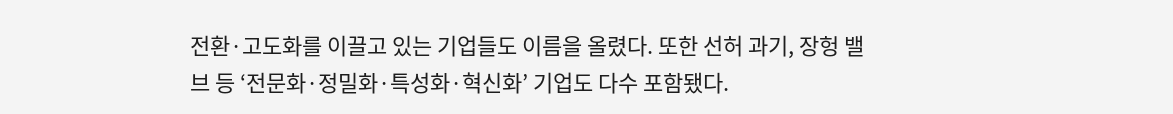전환·고도화를 이끌고 있는 기업들도 이름을 올렸다. 또한 선허 과기, 장헝 밸브 등 ‘전문화·정밀화·특성화·혁신화’ 기업도 다수 포함됐다.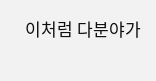이처럼 다분야가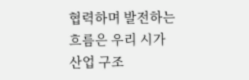협력하며 발전하는 흐름은 우리 시가 산업 구조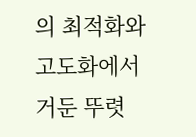의 최적화와 고도화에서 거둔 뚜렷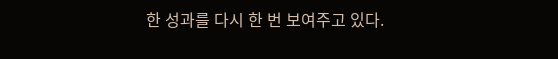한 성과를 다시 한 번 보여주고 있다.